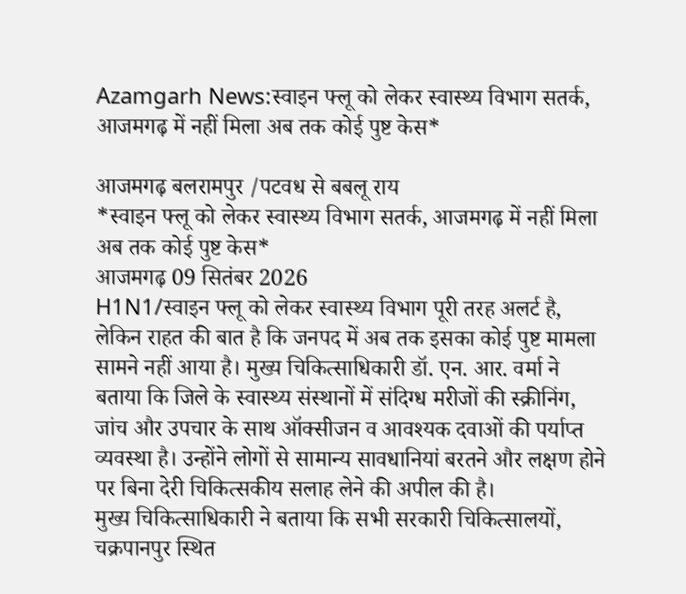Azamgarh News:स्वाइन फ्लू को लेकर स्वास्थ्य विभाग सतर्क, आजमगढ़ में नहीं मिला अब तक कोई पुष्ट केस*

आजमगढ़ बलरामपुर /पटवध से बबलू राय
*स्वाइन फ्लू को लेकर स्वास्थ्य विभाग सतर्क, आजमगढ़ में नहीं मिला अब तक कोई पुष्ट केस*
आजमगढ़ 09 सितंबर 2026
H1N1/स्वाइन फ्लू को लेकर स्वास्थ्य विभाग पूरी तरह अलर्ट है, लेकिन राहत की बात है कि जनपद में अब तक इसका कोई पुष्ट मामला सामने नहीं आया है। मुख्य चिकित्साधिकारी डॉ. एन. आर. वर्मा ने बताया कि जिले के स्वास्थ्य संस्थानों में संदिग्ध मरीजों की स्क्रीनिंग, जांच और उपचार के साथ ऑक्सीजन व आवश्यक दवाओं की पर्याप्त व्यवस्था है। उन्होंने लोगों से सामान्य सावधानियां बरतने और लक्षण होने पर बिना देरी चिकित्सकीय सलाह लेने की अपील की है।
मुख्य चिकित्साधिकारी ने बताया कि सभी सरकारी चिकित्सालयों, चक्रपानपुर स्थित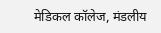मेडिकल कॉलेज, मंडलीय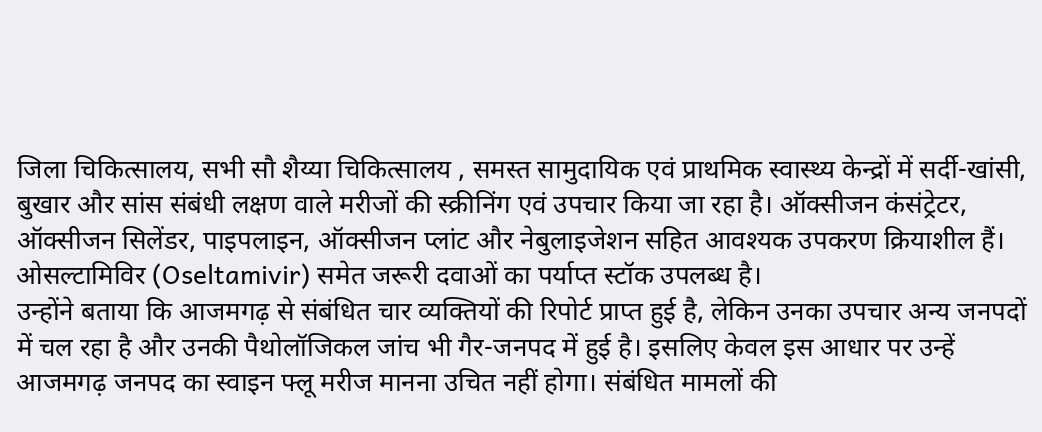जिला चिकित्सालय, सभी सौ शैय्या चिकित्सालय , समस्त सामुदायिक एवं प्राथमिक स्वास्थ्य केन्द्रों में सर्दी-खांसी, बुखार और सांस संबंधी लक्षण वाले मरीजों की स्क्रीनिंग एवं उपचार किया जा रहा है। ऑक्सीजन कंसंट्रेटर, ऑक्सीजन सिलेंडर, पाइपलाइन, ऑक्सीजन प्लांट और नेबुलाइजेशन सहित आवश्यक उपकरण क्रियाशील हैं। ओसल्टामिविर (Oseltamivir) समेत जरूरी दवाओं का पर्याप्त स्टॉक उपलब्ध है।
उन्होंने बताया कि आजमगढ़ से संबंधित चार व्यक्तियों की रिपोर्ट प्राप्त हुई है, लेकिन उनका उपचार अन्य जनपदों में चल रहा है और उनकी पैथोलॉजिकल जांच भी गैर-जनपद में हुई है। इसलिए केवल इस आधार पर उन्हें आजमगढ़ जनपद का स्वाइन फ्लू मरीज मानना उचित नहीं होगा। संबंधित मामलों की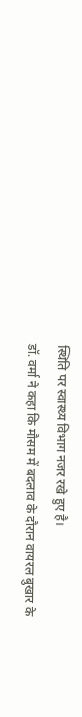स्थिति पर स्वास्थ्य विभाग नजर रखे हुए है।
डॉ. वर्मा ने कहा कि मौसम में बदलाव के दौरान वायरल बुखार के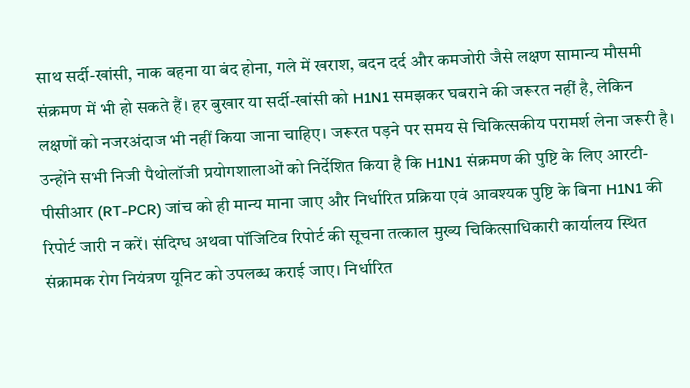साथ सर्दी-खांसी, नाक बहना या बंद होना, गले में खराश, बदन दर्द और कमजोरी जैसे लक्षण सामान्य मौसमी संक्रमण में भी हो सकते हैं। हर बुखार या सर्दी-खांसी को H1N1 समझकर घबराने की जरूरत नहीं है, लेकिन लक्षणों को नजरअंदाज भी नहीं किया जाना चाहिए। जरूरत पड़ने पर समय से चिकित्सकीय परामर्श लेना जरूरी है।
उन्होंने सभी निजी पैथोलॉजी प्रयोगशालाओं को निर्देशित किया है कि H1N1 संक्रमण की पुष्टि के लिए आरटी-पीसीआर (RT-PCR) जांच को ही मान्य माना जाए और निर्धारित प्रक्रिया एवं आवश्यक पुष्टि के बिना H1N1 की रिपोर्ट जारी न करें। संदिग्ध अथवा पॉजिटिव रिपोर्ट की सूचना तत्काल मुख्य चिकित्साधिकारी कार्यालय स्थित संक्रामक रोग नियंत्रण यूनिट को उपलब्ध कराई जाए। निर्धारित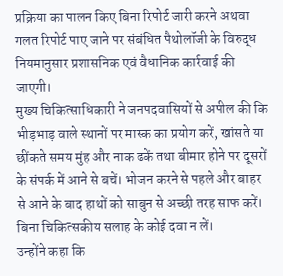प्रक्रिया का पालन किए बिना रिपोर्ट जारी करने अथवा गलत रिपोर्ट पाए जाने पर संबंधित पैथोलॉजी के विरुद्ध नियमानुसार प्रशासनिक एवं वैधानिक कार्रवाई की जाएगी।
मुख्य चिकित्साधिकारी ने जनपदवासियों से अपील की कि भीड़भाड़ वाले स्थानों पर मास्क का प्रयोग करें, खांसते या छींकते समय मुंह और नाक ढकें तथा बीमार होने पर दूसरों के संपर्क में आने से बचें। भोजन करने से पहले और बाहर से आने के बाद हाथों को साबुन से अच्छी तरह साफ करें। बिना चिकित्सकीय सलाह के कोई दवा न लें।
उन्होंने कहा कि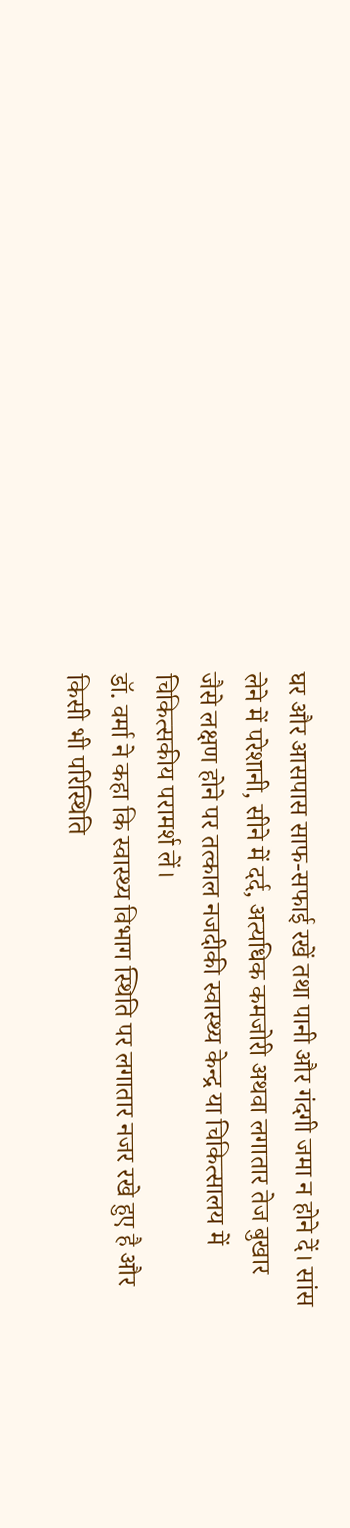घर और आसपास साफ-सफाई रखें तथा पानी और गंदगी जमा न होने दें। सांस लेने में परेशानी, सीने में दर्द, अत्यधिक कमजोरी अथवा लगातार तेज बुखार जैसे लक्षण होने पर तत्काल नजदीकी स्वास्थ्य केन्द्र या चिकित्सालय में चिकित्सकीय परामर्श लें।
डॉ. वर्मा ने कहा कि स्वास्थ्य विभाग स्थिति पर लगातार नजर रखे हुए है और किसी भी परिस्थिति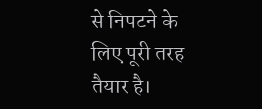से निपटने के लिए पूरी तरह तैयार है।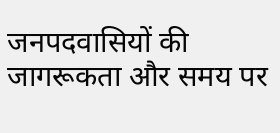जनपदवासियों की जागरूकता और समय पर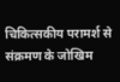चिकित्सकीय परामर्श से संक्रमण के जोखिम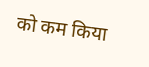को कम किया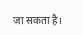जा सकता है।